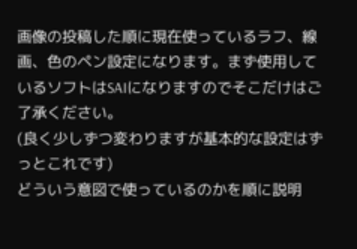画像の投稿した順に現在使っているラフ、線画、色のペン設定になります。まず使用しているソフトはSAIになりますのでそこだけはご了承ください。
(良く少しずつ変わりますが基本的な設定はずっとこれです)
どういう意図で使っているのかを順に説明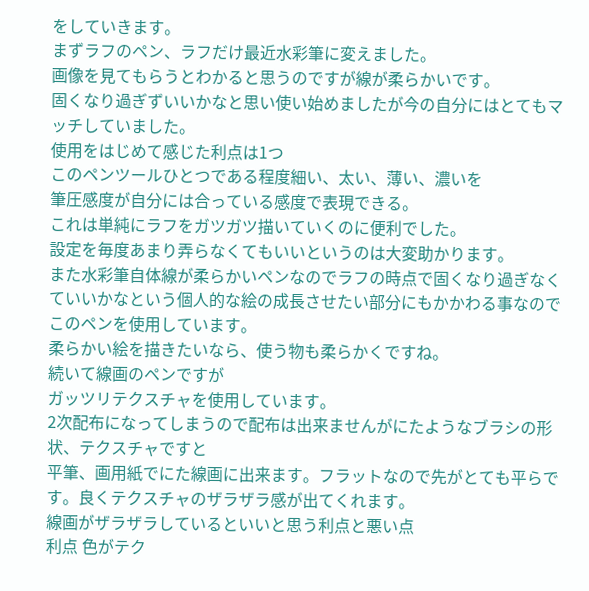をしていきます。
まずラフのペン、ラフだけ最近水彩筆に変えました。
画像を見てもらうとわかると思うのですが線が柔らかいです。
固くなり過ぎずいいかなと思い使い始めましたが今の自分にはとてもマッチしていました。
使用をはじめて感じた利点は1つ
このペンツールひとつである程度細い、太い、薄い、濃いを
筆圧感度が自分には合っている感度で表現できる。
これは単純にラフをガツガツ描いていくのに便利でした。
設定を毎度あまり弄らなくてもいいというのは大変助かります。
また水彩筆自体線が柔らかいペンなのでラフの時点で固くなり過ぎなくていいかなという個人的な絵の成長させたい部分にもかかわる事なのでこのペンを使用しています。
柔らかい絵を描きたいなら、使う物も柔らかくですね。
続いて線画のペンですが
ガッツリテクスチャを使用しています。
2次配布になってしまうので配布は出来ませんがにたようなブラシの形状、テクスチャですと
平筆、画用紙でにた線画に出来ます。フラットなので先がとても平らです。良くテクスチャのザラザラ感が出てくれます。
線画がザラザラしているといいと思う利点と悪い点
利点 色がテク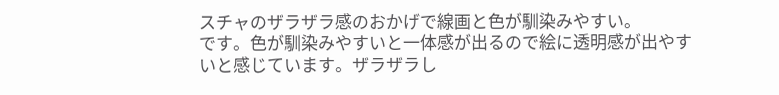スチャのザラザラ感のおかげで線画と色が馴染みやすい。
です。色が馴染みやすいと一体感が出るので絵に透明感が出やすいと感じています。ザラザラし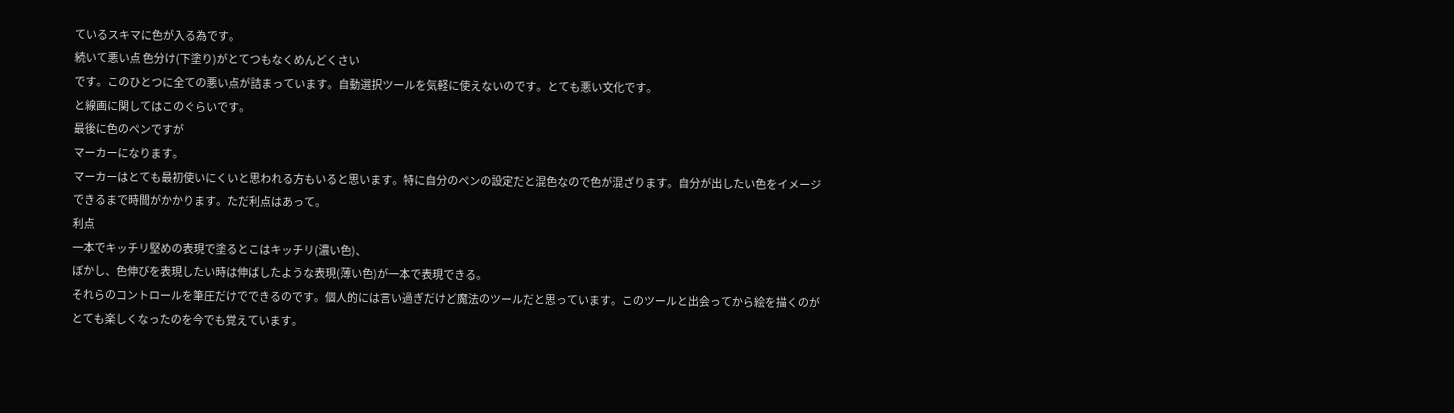ているスキマに色が入る為です。
続いて悪い点 色分け(下塗り)がとてつもなくめんどくさい
です。このひとつに全ての悪い点が詰まっています。自動選択ツールを気軽に使えないのです。とても悪い文化です。
と線画に関してはこのぐらいです。
最後に色のペンですが
マーカーになります。
マーカーはとても最初使いにくいと思われる方もいると思います。特に自分のペンの設定だと混色なので色が混ざります。自分が出したい色をイメージできるまで時間がかかります。ただ利点はあって。
利点
一本でキッチリ堅めの表現で塗るとこはキッチリ(濃い色)、
ぼかし、色伸びを表現したい時は伸ばしたような表現(薄い色)が一本で表現できる。
それらのコントロールを筆圧だけでできるのです。個人的には言い過ぎだけど魔法のツールだと思っています。このツールと出会ってから絵を描くのがとても楽しくなったのを今でも覚えています。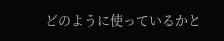どのように使っているかと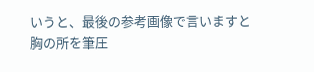いうと、最後の参考画像で言いますと
胸の所を筆圧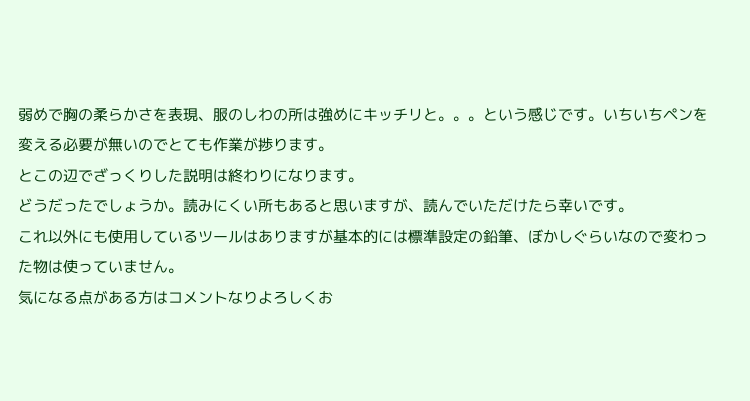弱めで胸の柔らかさを表現、服のしわの所は強めにキッチリと。。。という感じです。いちいちペンを変える必要が無いのでとても作業が捗ります。
とこの辺でざっくりした説明は終わりになります。
どうだったでしょうか。読みにくい所もあると思いますが、読んでいただけたら幸いです。
これ以外にも使用しているツールはありますが基本的には標準設定の鉛筆、ぼかしぐらいなので変わった物は使っていません。
気になる点がある方はコメントなりよろしくお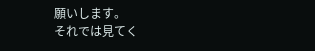願いします。
それでは見てく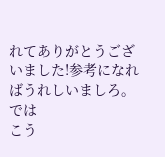れてありがとうございました!参考になればうれしいましろ。
では
こう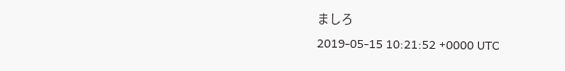ましろ
2019-05-15 10:21:52 +0000 UTC